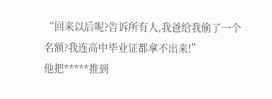“回来以后呢?告诉所有人,我爸给我偷了一个名额?我连高中毕业证都拿不出来!”
他把*****推到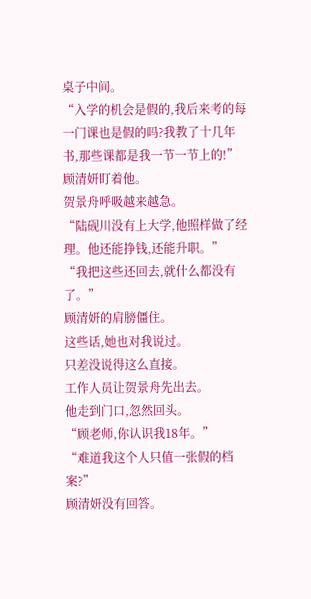桌子中间。
“入学的机会是假的,我后来考的每一门课也是假的吗?我教了十几年书,那些课都是我一节一节上的!”
顾清妍盯着他。
贺景舟呼吸越来越急。
“陆砚川没有上大学,他照样做了经理。他还能挣钱,还能升职。”
“我把这些还回去,就什么都没有了。”
顾清妍的肩膀僵住。
这些话,她也对我说过。
只差没说得这么直接。
工作人员让贺景舟先出去。
他走到门口,忽然回头。
“顾老师,你认识我18年。”
“难道我这个人只值一张假的档案?”
顾清妍没有回答。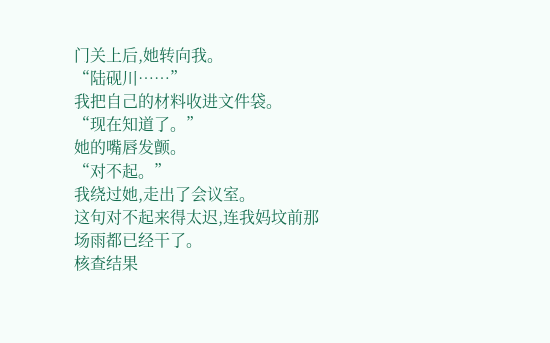门关上后,她转向我。
“陆砚川……”
我把自己的材料收进文件袋。
“现在知道了。”
她的嘴唇发颤。
“对不起。”
我绕过她,走出了会议室。
这句对不起来得太迟,连我妈坟前那场雨都已经干了。
核查结果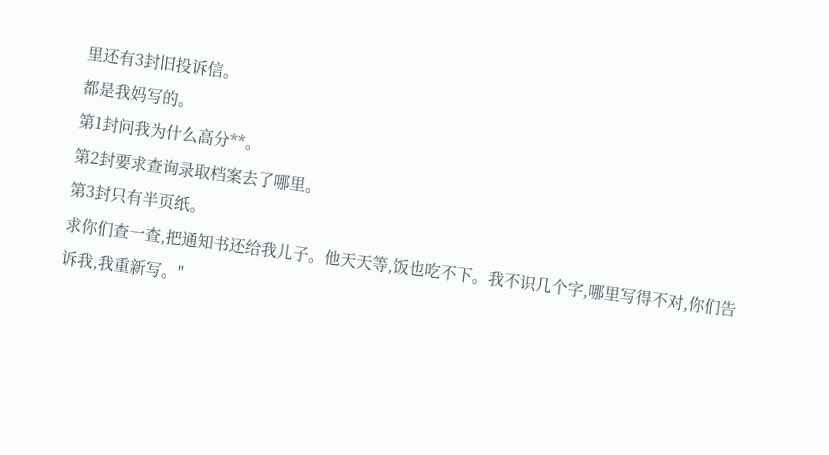里还有3封旧投诉信。
都是我妈写的。
第1封问我为什么高分**。
第2封要求查询录取档案去了哪里。
第3封只有半页纸。
求你们查一查,把通知书还给我儿子。他天天等,饭也吃不下。我不识几个字,哪里写得不对,你们告诉我,我重新写。"